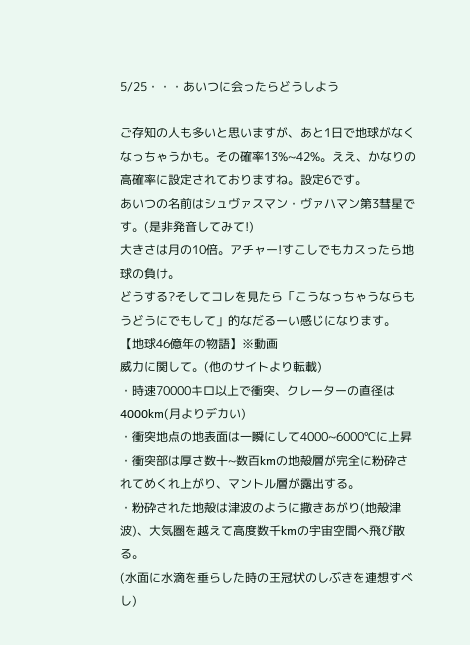5/25・・・あいつに会ったらどうしよう

ご存知の人も多いと思いますが、あと1日で地球がなくなっちゃうかも。その確率13%~42%。ええ、かなりの高確率に設定されておりますね。設定6です。
あいつの名前はシュヴァスマン・ヴァハマン第3彗星です。(是非発音してみて!)
大きさは月の10倍。アチャー!すこしでもカスったら地球の負け。
どうする?そしてコレを見たら「こうなっちゃうならもうどうにでもして」的なだるーい感じになります。
【地球46億年の物語】※動画
威力に関して。(他のサイトより転載)
・時速70000キロ以上で衝突、クレーターの直径は4000km(月よりデカい)
・衝突地点の地表面は一瞬にして4000~6000℃に上昇
・衝突部は厚さ数十~数百kmの地殻層が完全に粉砕されてめくれ上がり、マントル層が露出する。
・粉砕された地殻は津波のように撒きあがり(地殻津波)、大気圏を越えて高度数千kmの宇宙空間へ飛び散る。
(水面に水滴を垂らした時の王冠状のしぶきを連想すべし)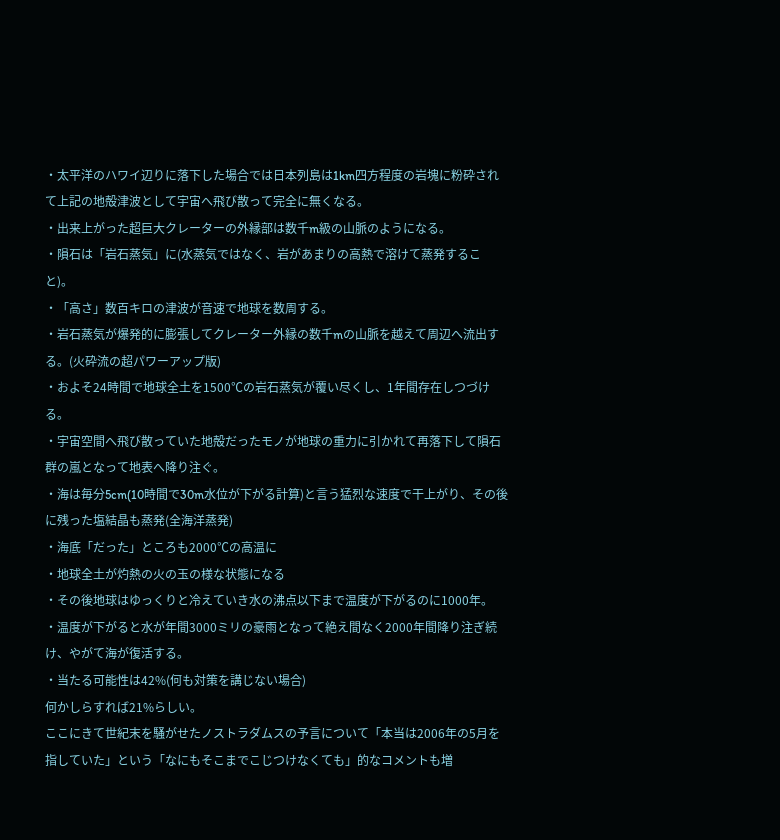・太平洋のハワイ辺りに落下した場合では日本列島は1km四方程度の岩塊に粉砕されて上記の地殻津波として宇宙へ飛び散って完全に無くなる。
・出来上がった超巨大クレーターの外縁部は数千m級の山脈のようになる。
・隕石は「岩石蒸気」に(水蒸気ではなく、岩があまりの高熱で溶けて蒸発すること)。
・「高さ」数百キロの津波が音速で地球を数周する。
・岩石蒸気が爆発的に膨張してクレーター外縁の数千mの山脈を越えて周辺へ流出する。(火砕流の超パワーアップ版)
・およそ24時間で地球全土を1500℃の岩石蒸気が覆い尽くし、1年間存在しつづける。
・宇宙空間へ飛び散っていた地殻だったモノが地球の重力に引かれて再落下して隕石群の嵐となって地表へ降り注ぐ。
・海は毎分5cm(10時間で30m水位が下がる計算)と言う猛烈な速度で干上がり、その後に残った塩結晶も蒸発(全海洋蒸発)
・海底「だった」ところも2000℃の高温に
・地球全土が灼熱の火の玉の様な状態になる
・その後地球はゆっくりと冷えていき水の沸点以下まで温度が下がるのに1000年。
・温度が下がると水が年間3000ミリの豪雨となって絶え間なく2000年間降り注ぎ続け、やがて海が復活する。
・当たる可能性は42%(何も対策を講じない場合)
何かしらすれば21%らしい。
ここにきて世紀末を騒がせたノストラダムスの予言について「本当は2006年の5月を指していた」という「なにもそこまでこじつけなくても」的なコメントも増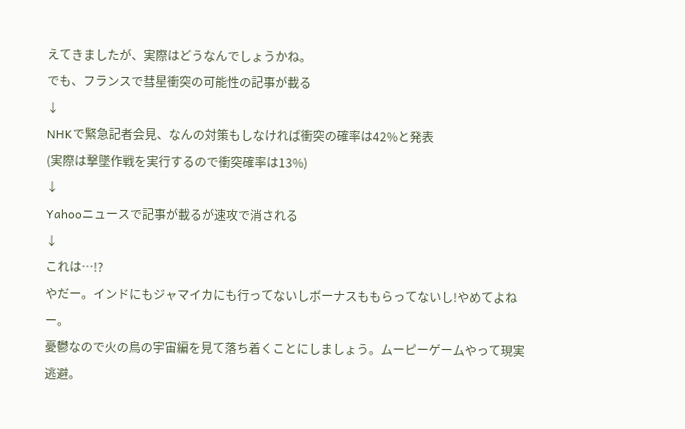えてきましたが、実際はどうなんでしょうかね。
でも、フランスで彗星衝突の可能性の記事が載る
↓
NHKで緊急記者会見、なんの対策もしなければ衝突の確率は42%と発表
(実際は撃墜作戦を実行するので衝突確率は13%)
↓
Yahooニュースで記事が載るが速攻で消される
↓
これは…!?
やだー。インドにもジャマイカにも行ってないしボーナスももらってないし!やめてよねー。
憂鬱なので火の鳥の宇宙編を見て落ち着くことにしましょう。ムーピーゲームやって現実逃避。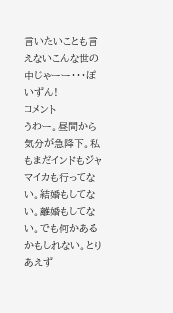言いたいことも言えないこんな世の中じゃーー・・・ぽいずん!
コメント
うわー。昼間から気分が急降下。私もまだインドもジャマイカも行ってない。結婚もしてない。離婚もしてない。でも何かあるかもしれない。とりあえず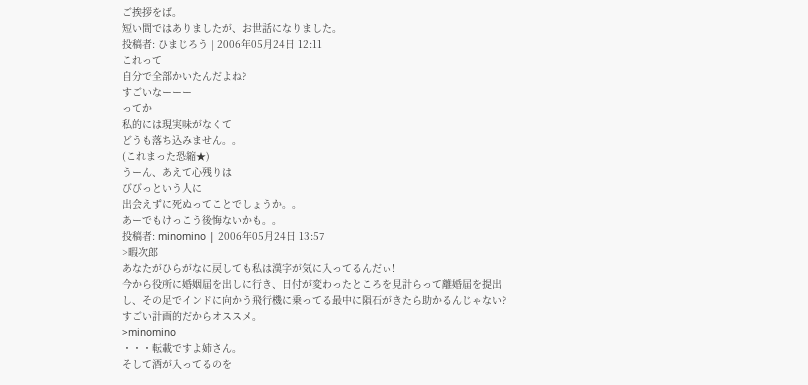ご挨拶をば。
短い間ではありましたが、お世話になりました。
投稿者: ひまじろう | 2006年05月24日 12:11
これって
自分で全部かいたんだよね?
すごいなーーー
ってか
私的には現実味がなくて
どうも落ち込みません。。
(これまった恐縮★)
うーん、あえて心残りは
びびっという人に
出会えずに死ぬってことでしょうか。。
あーでもけっこう後悔ないかも。。
投稿者: minomino | 2006年05月24日 13:57
>暇次郎
あなたがひらがなに戻しても私は漢字が気に入ってるんだぃ!
今から役所に婚姻届を出しに行き、日付が変わったところを見計らって離婚届を提出し、その足でインドに向かう飛行機に乗ってる最中に隕石がきたら助かるんじゃない?すごい計画的だからオススメ。
>minomino
・・・転載ですよ姉さん。
そして酒が入ってるのを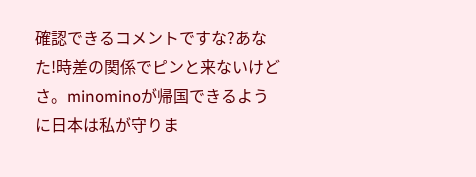確認できるコメントですな?あなた!時差の関係でピンと来ないけどさ。minominoが帰国できるように日本は私が守りま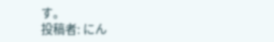す。
投稿者: にん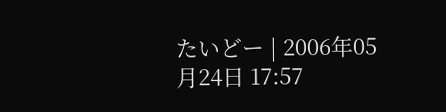たいどー | 2006年05月24日 17:57